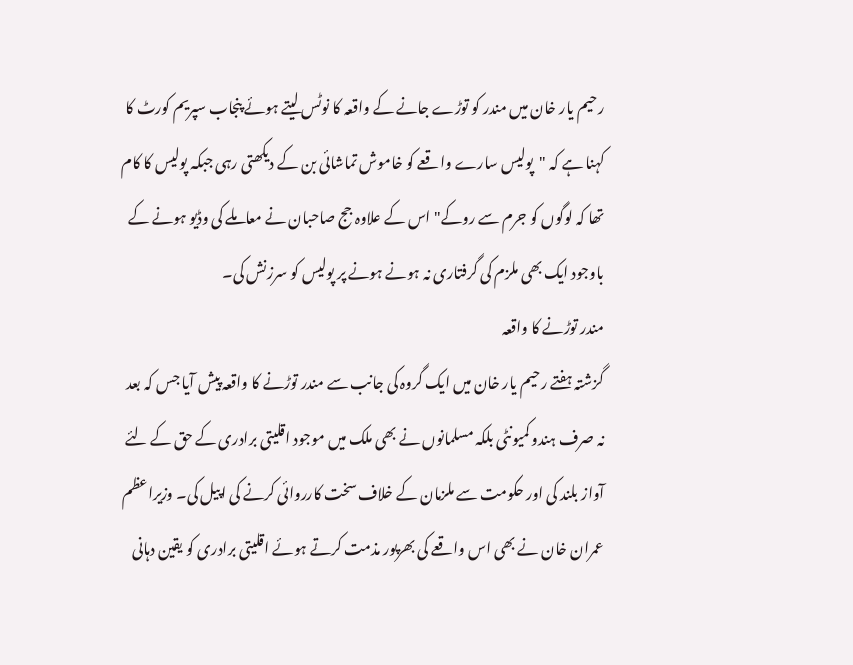رحیم یار خان میں مندر کو توڑے جانے کے واقعہ کا نوٹس لیتے ہوئے پنجاب سپریم کورٹ کا کہنا ہے کہ "پولیس سارے واقعے کو خاموش تماشائی بن کے دیکھتی رہی جبکہ پولیس کا کام تھا کہ لوگوں کو جرم سے روکے" اس کے علاوہ جج صاحبان نے معاملے کی وڈیو ہونے کے باوجود ایک بھی ملزم کی گرفتاری نہ ہونے ہونے پر پولیس کو سرزنش کی۔
مندر توڑنے کا واقعہ
گزشتہ ہفتے رحیم یار خان میں ایک گروہ کی جانب سے مندر توڑنے کا واقعہ پیش آیا جس کہ بعد نہ صرف ہندو کمیونٹی بلکہ مسلمانوں نے بھی ملک میں موجود اقلیتی برادری کے حق کے لئے آواز بلند کی اور حکومت سے ملزمان کے خلاف سخت کارروائی کرنے کی اپیل کی۔ وزیراعظم عمران خان نے بھی اس واقعے کی بھرپور مذمت کرتے ہوئے اقلیتی برادری کو یقین دہانی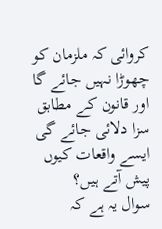کروائی کہ ملزمان کو چھوڑا نہیں جائے گا اور قانون کے مطابق سزا دلائی جائے گی
ایسے واقعات کیوں پیش آتے ہیں؟
سوال یہ ہے کہ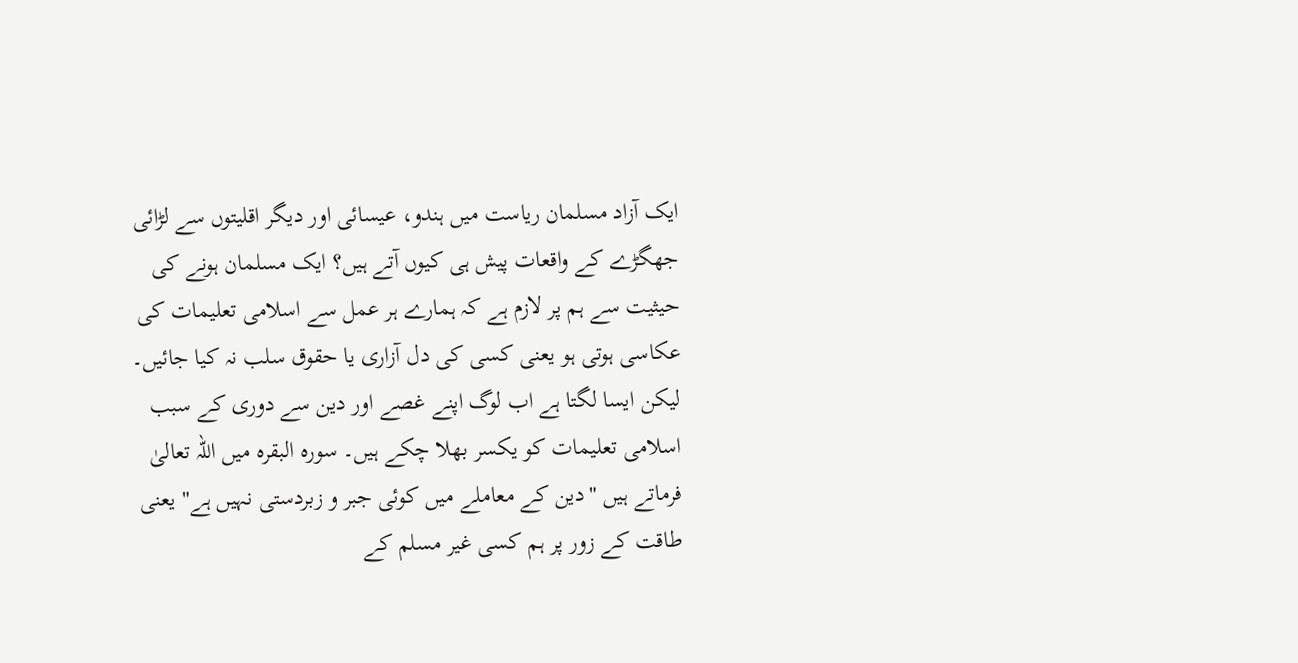ایک آزاد مسلمان ریاست میں ہندو، عیسائی اور دیگر اقلیتوں سے لڑائی جھگڑے کے واقعات پیش ہی کیوں آتے ہیں؟ ایک مسلمان ہونے کی حیثیت سے ہم پر لازم ہے کہ ہمارے ہر عمل سے اسلامی تعلیمات کی عکاسی ہوتی ہو یعنی کسی کی دل آزاری یا حقوق سلب نہ کیا جائیں۔ لیکن ایسا لگتا ہے اب لوگ اپنے غصے اور دین سے دوری کے سبب اسلامی تعلیمات کو یکسر بھلا چکے ہیں۔ سورہ البقرہ میں اللہ تعالیٰ فرماتے ہیں "دین کے معاملے میں کوئی جبر و زبردستی نہیں ہے" یعنی طاقت کے زور پر ہم کسی غیر مسلم کے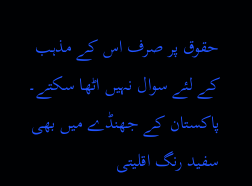حقوق پر صرف اس کے مذہب کے لئے سوال نہیں اٹھا سکتے۔ پاکستان کے جھنڈے میں بھی سفید رنگ اقلیتی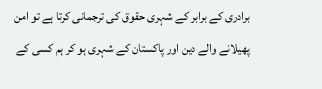برادری کے برابر کے شہری حقوق کی ترجمانی کرتا ہے تو امن پھیلانے والے دین اور پاکستان کے شہری ہو کر ہم کسی کے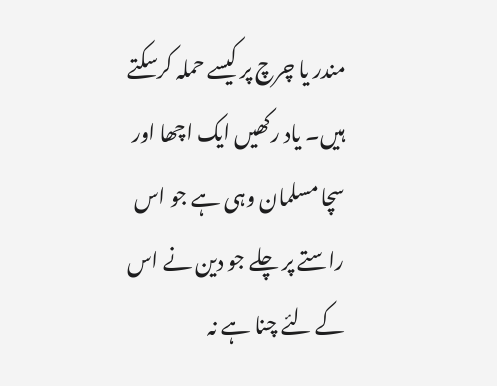مندر یا چرچ پر کیسے حملہ کرسکتے ہیں۔ یاد رکھیں ایک اچھا اور سچا مسلمان وہی ہے جو اس راستے پر چلے جو دین نے اس کے لئے چنا ہے نہ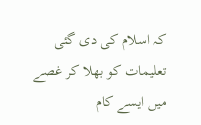کہ اسلام کی دی گئی تعلیمات کو بھلا کر غصے میں ایسے کام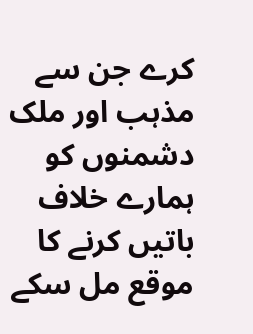کرے جن سے مذہب اور ملک دشمنوں کو ہمارے خلاف باتیں کرنے کا موقع مل سکے